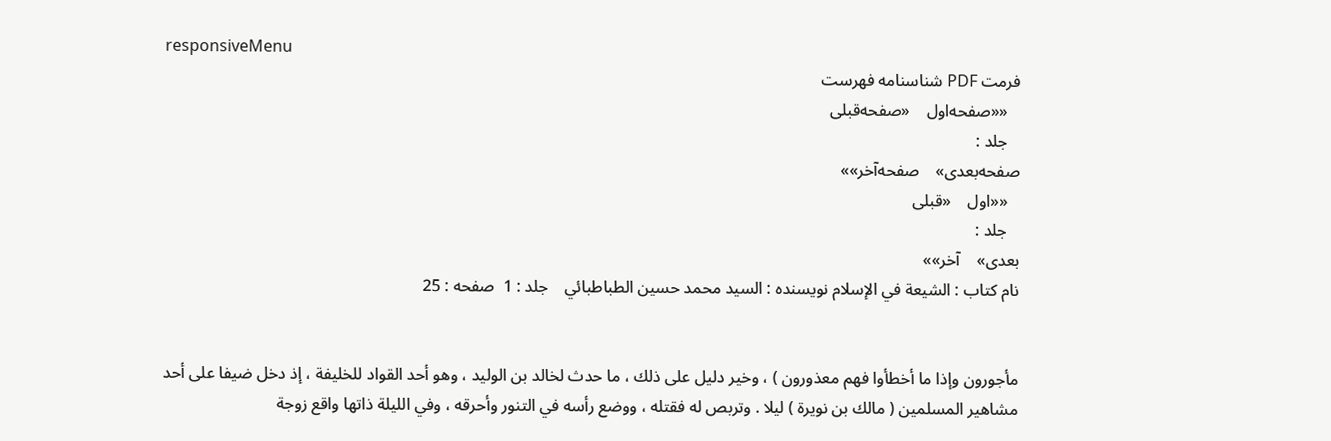responsiveMenu
فرمت PDF شناسنامه فهرست
   ««صفحه‌اول    «صفحه‌قبلی
   جلد :
صفحه‌بعدی»    صفحه‌آخر»»
   ««اول    «قبلی
   جلد :
بعدی»    آخر»»
نام کتاب : الشيعة في الإسلام نویسنده : السيد محمد حسين الطباطبائي    جلد : 1  صفحه : 25


مأجورون وإذا ما أخطأوا فهم معذورون ) ، وخير دليل على ذلك ، ما حدث لخالد بن الوليد ، وهو أحد القواد للخليفة ، إذ دخل ضيفا على أحد مشاهير المسلمين ( مالك بن نويرة ) ليلا . وتربص له فقتله ، ووضع رأسه في التنور وأحرقه ، وفي الليلة ذاتها واقع زوجة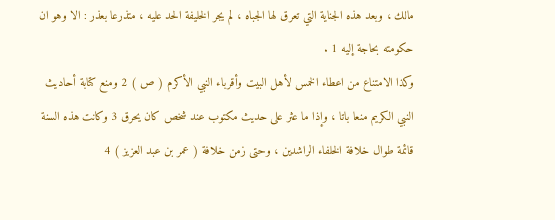مالك ، وبعد هذه الجناية التي تعرق لها الجباه ، لم يجر الخليفة الحد عليه ، متذرعا بعذر : الا وهو ان حكومته بحاجة إليه 1 .
وكذا الامتناع من اعطاء الخمس لأهل البيت وأقرباء النبي الأكرم ( ص ) 2 ومنع كتابة أحاديث النبي الكريم منعا باتا ، وإذا ما عثر على حديث مكتوب عند شخص كان يحرق 3 وكانت هذه السنة قائمة طوال خلافة الخلفاء الراشدين ، وحتى زمن خلافة ( عمر بن عبد العزيز ) 4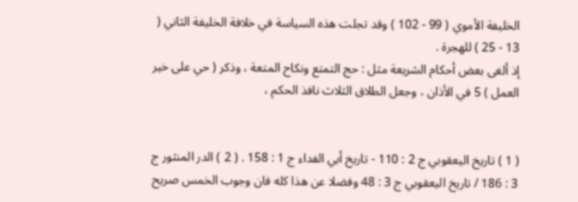الخليفة الأموي ( 99 - 102 ) وقد تجلت هذه السياسة في خلافة الخليفة الثاني ( 13 - 25 ) للهجرة .
إذ ألغى بعض أحكام الشريعة مثل : حج التمتع ونكاح المتعة ، وذكر ( حي على خير العمل ) 5 في الأذان ، وجعل الطلاق الثلاث نافذ الحكم ،


( 1 ) تاريخ اليعقوبي ج 2 : 110 - تاريخ أبي الفداء ج 1 : 158 . ( 2 ) الدر المنثور ج 3 : 186 / تاريخ اليعقوبي ج 3 : 48 وفضلا عن هذا كله فان وجوب الخمس صريح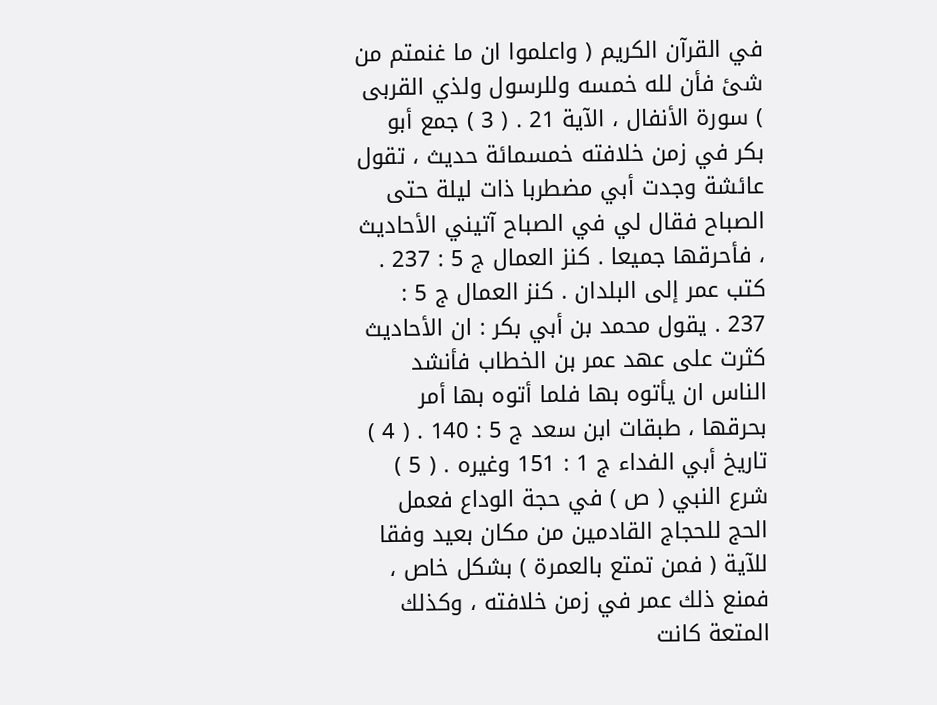في القرآن الكريم ( واعلموا ان ما غنمتم من شئ فأن لله خمسه وللرسول ولذي القربى ) سورة الأنفال ، الآية 21 . ( 3 ) جمع أبو بكر في زمن خلافته خمسمائة حديث ، تقول عائشة وجدت أبي مضطربا ذات ليلة حتى الصباح فقال لي في الصباح آتيني الأحاديث ، فأحرقها جميعا . كنز العمال ج 5 : 237 . كتب عمر إلى البلدان . كنز العمال ج 5 : 237 . يقول محمد بن أبي بكر : ان الأحاديث كثرت على عهد عمر بن الخطاب فأنشد الناس ان يأتوه بها فلما أتوه بها أمر بحرقها ، طبقات ابن سعد ج 5 : 140 . ( 4 ) تاريخ أبي الفداء ج 1 : 151 وغيره . ( 5 ) شرع النبي ( ص ) في حجة الوداع فعمل الحج للحجاج القادمين من مكان بعيد وفقا للآية ( فمن تمتع بالعمرة ) بشكل خاص ، فمنع ذلك عمر في زمن خلافته ، وكذلك المتعة كانت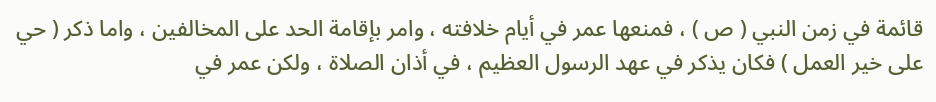قائمة في زمن النبي ( ص ) ، فمنعها عمر في أيام خلافته ، وامر بإقامة الحد على المخالفين ، واما ذكر ( حي على خير العمل ) فكان يذكر في عهد الرسول العظيم ، في أذان الصلاة ، ولكن عمر في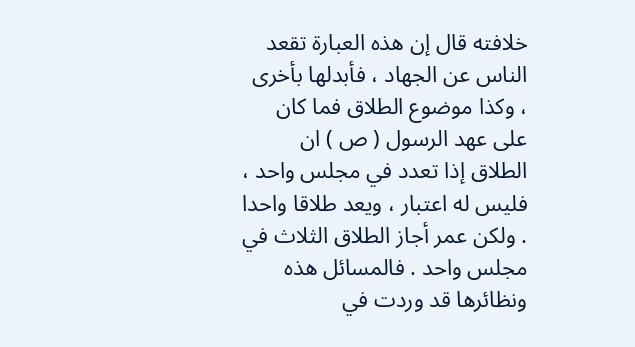خلافته قال إن هذه العبارة تقعد الناس عن الجهاد ، فأبدلها بأخرى ، وكذا موضوع الطلاق فما كان على عهد الرسول ( ص ) ان الطلاق إذا تعدد في مجلس واحد ، فليس له اعتبار ، ويعد طلاقا واحدا . ولكن عمر أجاز الطلاق الثلاث في مجلس واحد . فالمسائل هذه ونظائرها قد وردت في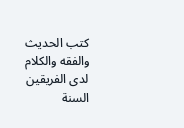كتب الحديث والفقه والكلام لدى الفريقين السنة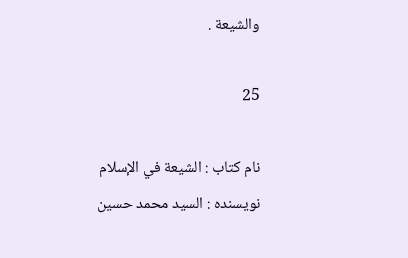والشيعة .

25

نام کتاب : الشيعة في الإسلام نویسنده : السيد محمد حسين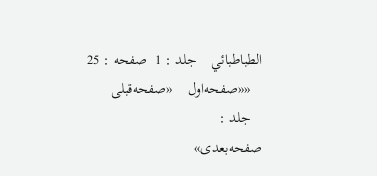الطباطبائي    جلد : 1  صفحه : 25
   ««صفحه‌اول    «صفحه‌قبلی
   جلد :
صفحه‌بعدی»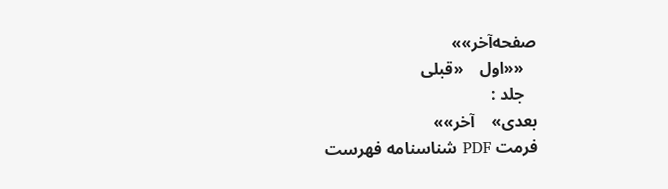صفحه‌آخر»»
   ««اول    «قبلی
   جلد :
بعدی»    آخر»»
فرمت PDF شناسنامه فهرست